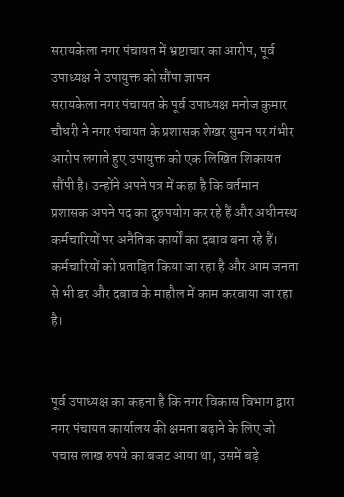सरायकेला नगर पंचायत में भ्रष्टाचार का आरोप, पूर्व उपाध्यक्ष ने उपायुक्त को सौंपा ज्ञापन
सरायकेला नगर पंचायत के पूर्व उपाध्यक्ष मनोज कुमार चौधरी ने नगर पंचायत के प्रशासक शेखर सुमन पर गंभीर आरोप लगाते हुए उपायुक्त को एक लिखित शिकायत सौंपी है। उन्होंने अपने पत्र में कहा है कि वर्तमान प्रशासक अपने पद का दुरुपयोग कर रहे हैं और अधीनस्थ कर्मचारियों पर अनैतिक कार्यों का दबाव बना रहे हैं। कर्मचारियों को प्रताड़ित किया जा रहा है और आम जनता से भी डर और दबाव के माहौल में काम करवाया जा रहा है।


पूर्व उपाध्यक्ष का कहना है कि नगर विकास विभाग द्वारा नगर पंचायत कार्यालय की क्षमता बढ़ाने के लिए जो पचास लाख रुपये का बजट आया था, उसमें बड़े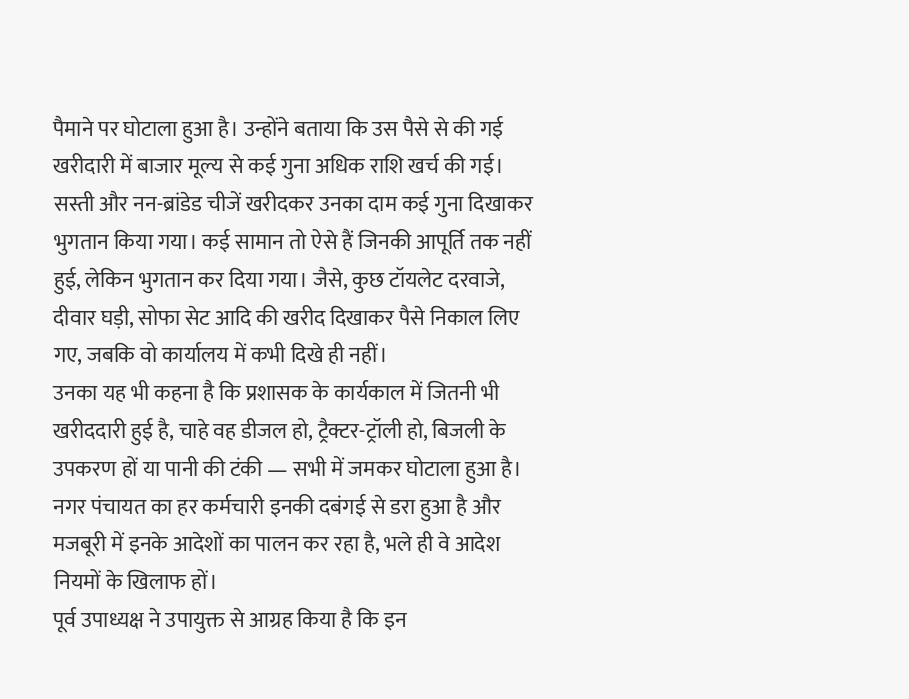पैमाने पर घोटाला हुआ है। उन्होंने बताया कि उस पैसे से की गई खरीदारी में बाजार मूल्य से कई गुना अधिक राशि खर्च की गई। सस्ती और नन-ब्रांडेड चीजें खरीदकर उनका दाम कई गुना दिखाकर भुगतान किया गया। कई सामान तो ऐसे हैं जिनकी आपूर्ति तक नहीं हुई, लेकिन भुगतान कर दिया गया। जैसे, कुछ टॉयलेट दरवाजे, दीवार घड़ी, सोफा सेट आदि की खरीद दिखाकर पैसे निकाल लिए गए, जबकि वो कार्यालय में कभी दिखे ही नहीं।
उनका यह भी कहना है कि प्रशासक के कार्यकाल में जितनी भी खरीददारी हुई है, चाहे वह डीजल हो, ट्रैक्टर-ट्रॉली हो, बिजली के उपकरण हों या पानी की टंकी — सभी में जमकर घोटाला हुआ है। नगर पंचायत का हर कर्मचारी इनकी दबंगई से डरा हुआ है और मजबूरी में इनके आदेशों का पालन कर रहा है, भले ही वे आदेश नियमों के खिलाफ हों।
पूर्व उपाध्यक्ष ने उपायुक्त से आग्रह किया है कि इन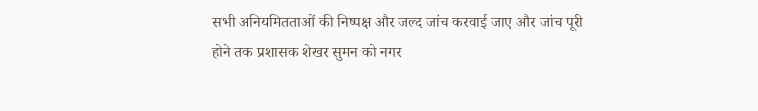सभी अनियमितताओं की निष्पक्ष और जल्द जांच करवाई जाए और जांच पूरी होने तक प्रशासक शेखर सुमन को नगर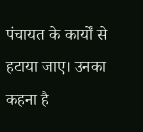पंचायत के कार्यों से हटाया जाए। उनका कहना है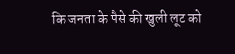कि जनता के पैसे की खुली लूट को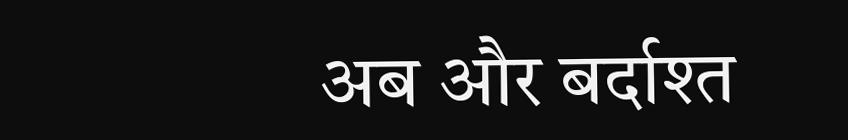अब और बर्दाश्त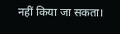नहीं किया जा सकता।